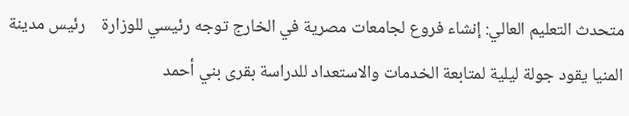متحدث التعليم العالي: إنشاء فروع لجامعات مصرية في الخارج توجه رئيسي للوزارة    رئيس مدينة المنيا يقود جولة ليلية لمتابعة الخدمات والاستعداد للدراسة بقرى بني أحمد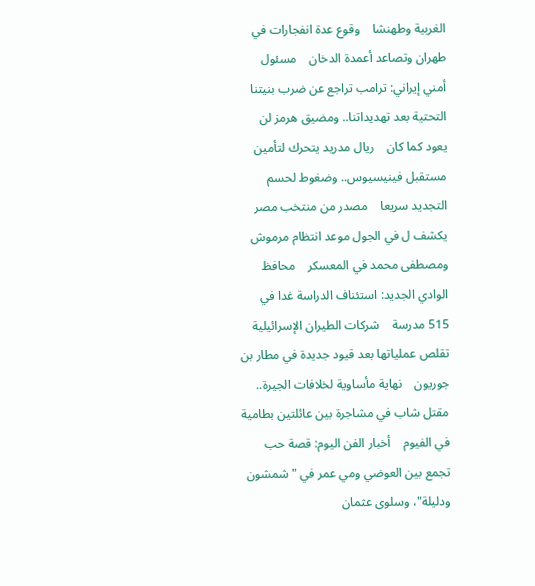الغربية وطهنشا    وقوع عدة انفجارات في طهران وتصاعد أعمدة الدخان    مسئول أمني إيراني: ترامب تراجع عن ضرب بنيتنا التحتية بعد تهديداتنا.. ومضيق هرمز لن يعود كما كان    ريال مدريد يتحرك لتأمين مستقبل فينيسيوس.. وضغوط لحسم التجديد سريعا    مصدر من منتخب مصر يكشف ل في الجول موعد انتظام مرموش ومصطفى محمد في المعسكر    محافظ الوادي الجديد: استئناف الدراسة غدا في 515 مدرسة    شركات الطيران الإسرائيلية تقلص عملياتها بعد قيود جديدة في مطار بن جوريون    نهاية مأساوية لخلافات الجيرة.. مقتل شاب في مشاجرة بين عائلتين بطامية في الفيوم    أخبار الفن اليوم: قصة حب تجمع بين العوضي ومي عمر في "شمشون ودليلة"، وسلوى عثمان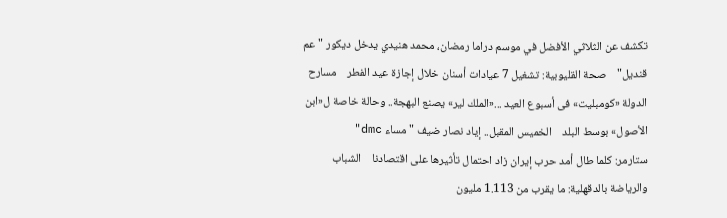تكشف عن الثلاثي الأفضل في موسم دراما رمضان، محمد هنيدي يدخل ديكور "عم قنديل"    صحة القليوبية: تشغيل 7 عيادات أسنان خلال إجازة عيد الفطر    مسارح الدولة «كومبليت» فى أسبوع العيد ...«الملك لير» يصنع البهجة.. وحالة خاصة ل«ابن الأصول» بوسط البلد    الخميس المقبل.. إياد نصار ضيف "مساء dmc"    ستارمر: كلما طال أمد حرب إيران زاد احتمال تأثيرها على اقتصادنا    الشباب والرياضة بالدقهلية: ما يقرب من 1.113 مليون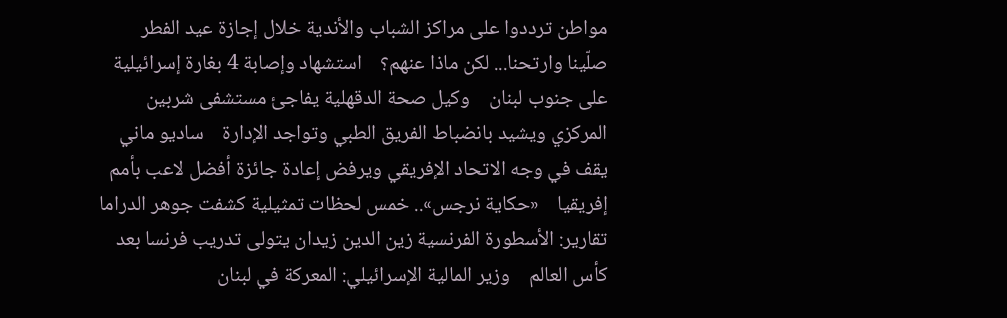مواطن ترددوا على مراكز الشباب والأندية خلال إجازة عيد الفطر    صلّينا وارتحنا... لكن ماذا عنهم؟    استشهاد وإصابة 4 بغارة إسرائيلية على جنوب لبنان    وكيل صحة الدقهلية يفاجئ مستشفى شربين المركزي ويشيد بانضباط الفريق الطبي وتواجد الإدارة    ساديو ماني يقف في وجه الاتحاد الإفريقي ويرفض إعادة جائزة أفضل لاعب بأمم إفريقيا    «حكاية نرجس».. خمس لحظات تمثيلية كشفت جوهر الدراما    تقارير: الأسطورة الفرنسية زين الدين زيدان يتولى تدريب فرنسا بعد كأس العالم    وزير المالية الإسرائيلي: المعركة في لبنان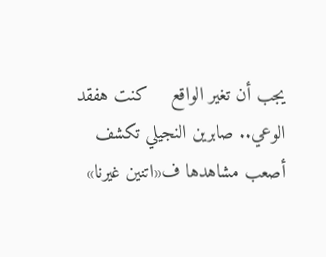يجب أن تغير الواقع    كنت هفقد الوعي.. صابرين النجيلي تكشف أصعب مشاهدها ف«اتنين غيرنا»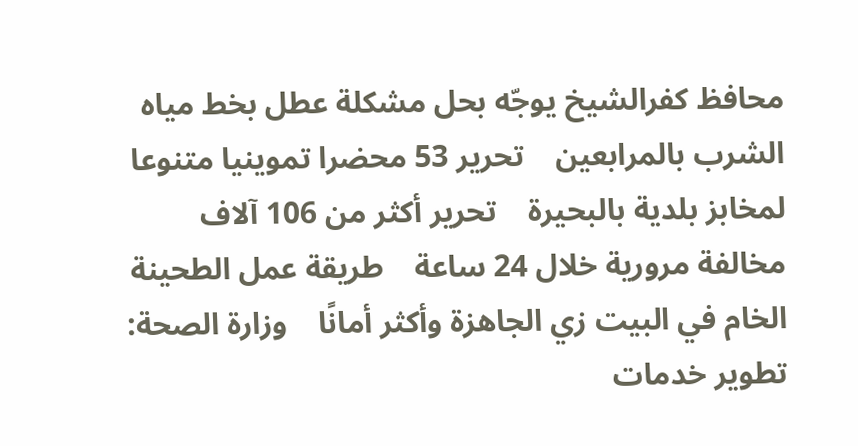محافظ كفرالشيخ يوجّه بحل مشكلة عطل بخط مياه الشرب بالمرابعين    تحرير 53 محضرا تموينيا متنوعا لمخابز بلدية بالبحيرة    تحرير أكثر من 106 آلاف مخالفة مرورية خلال 24 ساعة    طريقة عمل الطحينة الخام في البيت زي الجاهزة وأكثر أمانًا    وزارة الصحة: تطوير خدمات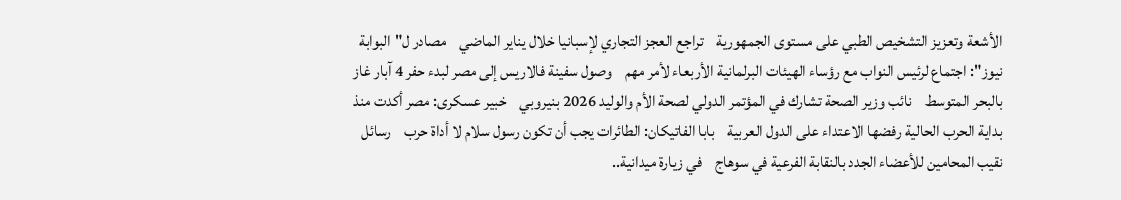الأشعة وتعزيز التشخيص الطبي على مستوى الجمهورية    تراجع العجز التجاري لإسبانيا خلال يناير الماضي    مصادر ل"البوابة نيوز": اجتماع لرئيس النواب مع رؤساء الهيئات البرلمانية الأربعاء لأمر مهم    وصول سفينة فالاريس إلى مصر لبدء حفر 4 آبار غاز بالبحر المتوسط    نائب وزير الصحة تشارك في المؤتمر الدولي لصحة الأم والوليد 2026 بنيروبي    خبير عسكرى: مصر أكدت منذ بداية الحرب الحالية رفضها الاعتداء على الدول العربية    بابا الفاتيكان: الطائرات يجب أن تكون رسول سلام لا أداة حرب    رسائل نقيب المحامين للأعضاء الجدد بالنقابة الفرعية في سوهاج    في زيارة ميدانية..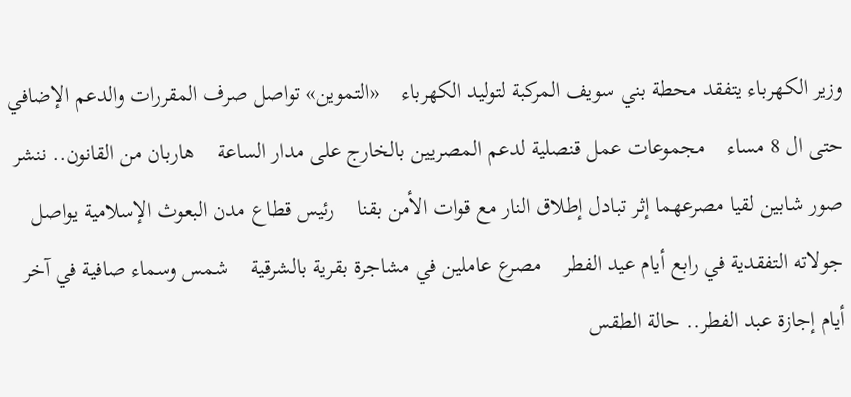وزير الكهرباء يتفقد محطة بني سويف المركبة لتوليد الكهرباء    «التموين» تواصل صرف المقررات والدعم الإضافي حتى ال 8 مساء    مجموعات عمل قنصلية لدعم المصريين بالخارج على مدار الساعة    هاربان من القانون.. ننشر صور شابين لقيا مصرعهما إثر تبادل إطلاق النار مع قوات الأمن بقنا    رئيس قطاع مدن البعوث الإسلامية يواصل جولاته التفقدية في رابع أيام عيد الفطر    مصرع عاملين في مشاجرة بقرية بالشرقية    شمس وسماء صافية في آخر أيام إجازة عبد الفطر.. حالة الطقس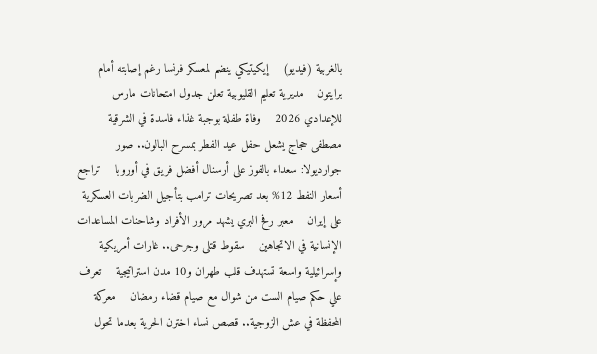بالغربية (فيديو)    إيكيتيكي ينضم لمعسكر فرنسا رغم إصابته أمام برايتون    مديرية تعليم القليوبية تعلن جدول امتحانات مارس للإعدادي 2026    وفاة طفلة بوجبة غذاء فاسدة في الشرقية    مصطفى حجاج يشعل حفل عيد الفطر بمسرح البالون.. صور    جوارديولا: سعداء بالفوز على أرسنال أفضل فريق في أوروبا    تراجع أسعار النفط 12% بعد تصريحات ترامب بتأجيل الضربات العسكرية على إيران    معبر رفح البري يشهد مرور الأفراد وشاحنات المساعدات الإنسانية في الاتجاهين    سقوط قتلى وجرحى.. غارات أمريكية وإسرائيلية واسعة تستهدف قلب طهران و10 مدن استراتيجية    تعرف علي حكم صيام الست من شوال مع صيام قضاء رمضان    معركة المحفظة في عش الزوجية.. قصص نساء اخترن الحرية بعدما تحول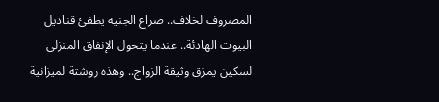المصروف لخلاف.. صراع الجنيه يطفئ قناديل البيوت الهادئة.. عندما يتحول الإنفاق المنزلى لسكين يمزق وثيقة الزواج.. وهذه روشتة لميزانية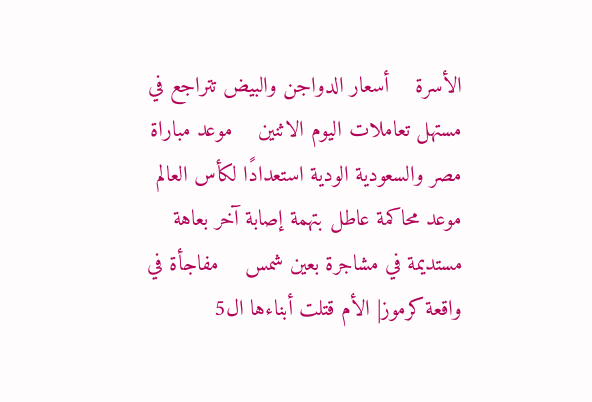الأسرة    أسعار الدواجن والبيض تتراجع في مستهل تعاملات اليوم الاثنين    موعد مباراة مصر والسعودية الودية استعدادًا لكأس العالم    موعد محاكمة عاطل بتهمة إصابة آخر بعاهة مستديمة في مشاجرة بعين شمس    مفاجأة في واقعة كرموز| الأم قتلت أبناءها ال5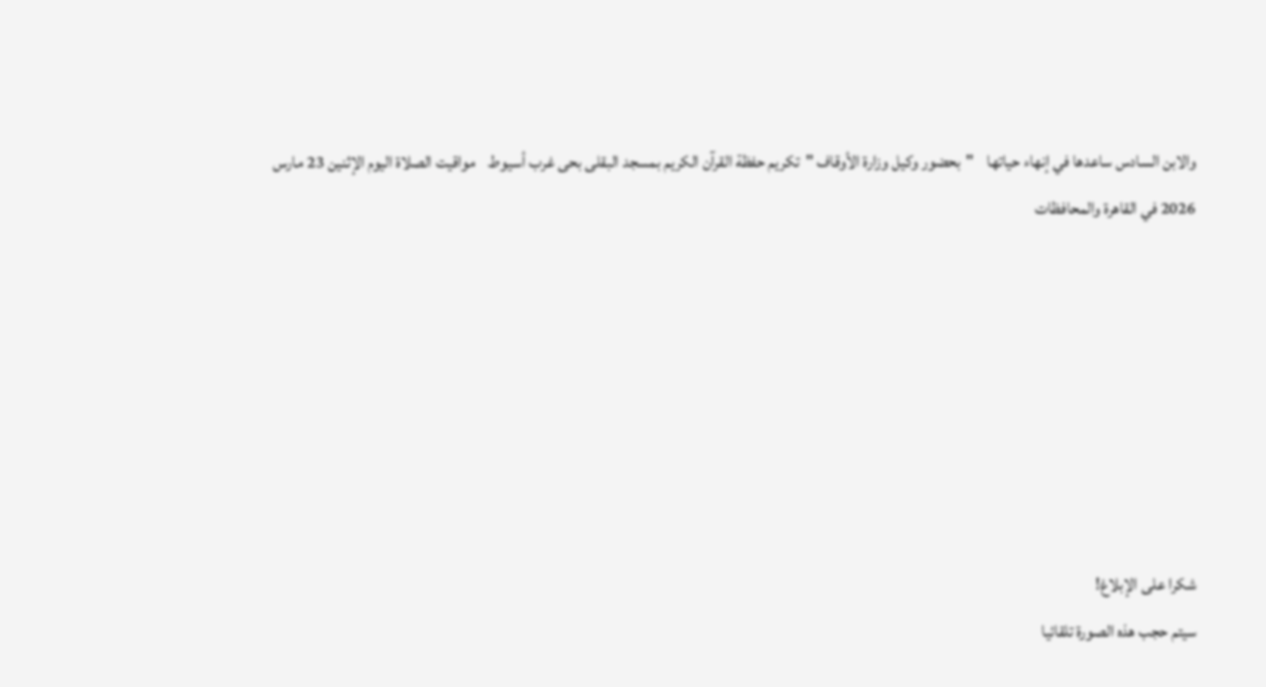والابن السادس ساعدها في إنهاء حياتها    "بحضور وكيل وزارة الأوقاف "تكريم حفظة القرآن الكريم بمسجد البقلى بحى غرب أسيوط    مواقيت الصلاة اليوم الإثنين 23 مارس 2026 في القاهرة والمحافظات







شكرا على الإبلاغ!
سيتم حجب هذه الصورة تلقائيا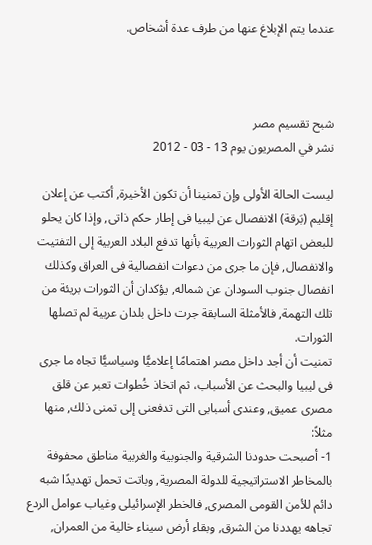عندما يتم الإبلاغ عنها من طرف عدة أشخاص.



شبح تقسيم مصر
نشر في المصريون يوم 13 - 03 - 2012

ليست الحالة الأولى وإن تمنينا أن تكون الأخيرة, أكتب عن إعلان إقليم (بَرقة) الانفصال عن ليبيا فى إطار حكم ذاتى, وإذا كان يحلو للبعض اتهام الثورات العربية بأنها تدفع البلاد العربية إلى التفتيت والانفصال, فإن ما جرى من دعوات انفصالية فى العراق وكذلك انفصال جنوب السودان عن شماله, يؤكدان أن الثورات بريئة من تلك التهمة, فالأمثلة السابقة جرت داخل بلدان عربية لم تصلها الثورات.
تمنيت أن أجد داخل مصر اهتمامًا إعلاميًّا وسياسيًّا تجاه ما جرى فى ليبيا والبحث عن الأسباب، ثم اتخاذ خُطوات تعبر عن قلق مصرى عميق, وعندى أسبابى التى تدفعنى إلى تمنى ذلك, منها مثلاً:
1- أصبحت حدودنا الشرقية والجنوبية والغربية مناطق محفوفة بالمخاطر الاستراتيجية للدولة المصرية, وباتت تحمل تهديدًا شبه دائم للأمن القومى المصرى, فالخطر الإسرائيلى وغياب عوامل الردع تجاهه يهددنا من الشرق, وبقاء أرض سيناء خالية من العمران,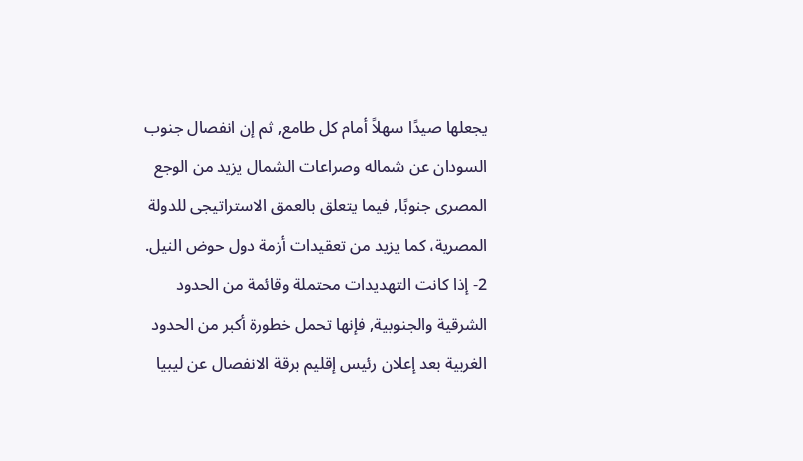يجعلها صيدًا سهلاً أمام كل طامع, ثم إن انفصال جنوب السودان عن شماله وصراعات الشمال يزيد من الوجع المصرى جنوبًا, فيما يتعلق بالعمق الاستراتيجى للدولة المصرية، كما يزيد من تعقيدات أزمة دول حوض النيل.
2- إذا كانت التهديدات محتملة وقائمة من الحدود الشرقية والجنوبية, فإنها تحمل خطورة أكبر من الحدود الغربية بعد إعلان رئيس إقليم برقة الانفصال عن ليبيا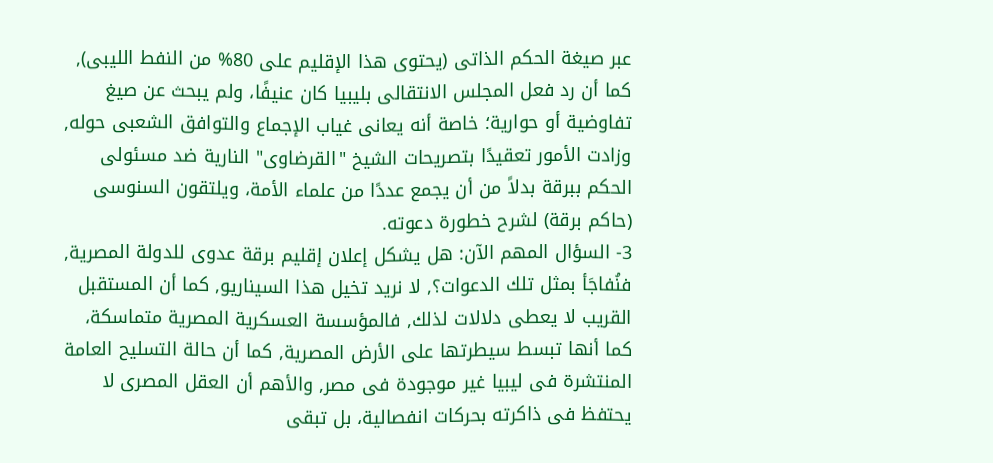عبر صيغة الحكم الذاتى (يحتوى هذا الإقليم على 80% من النفط الليبى), كما أن رد فعل المجلس الانتقالى بليبيا كان عنيفًا، ولم يبحث عن صيغ تفاوضية أو حوارية؛ خاصة أنه يعانى غياب الإجماع والتوافق الشعبى حوله, وزادت الأمور تعقيدًا بتصريحات الشيخ "القرضاوى" النارية ضد مسئولى الحكم ببرقة بدلاً من أن يجمع عددًا من علماء الأمة، ويلتقون السنوسى (حاكم برقة) لشرح خطورة دعوته.
3- السؤال المهم الآن: هل يشكل إعلان إقليم برقة عدوى للدولة المصرية, فنُفاجَأ بمثل تلك الدعوات؟, لا نريد تخيل هذا السيناريو, كما أن المستقبل القريب لا يعطى دلالات لذلك, فالمؤسسة العسكرية المصرية متماسكة، كما أنها تبسط سيطرتها على الأرض المصرية, كما أن حالة التسليح العامة المنتشرة فى ليبيا غير موجودة فى مصر, والأهم أن العقل المصرى لا يحتفظ فى ذاكرته بحركات انفصالية، بل تبقى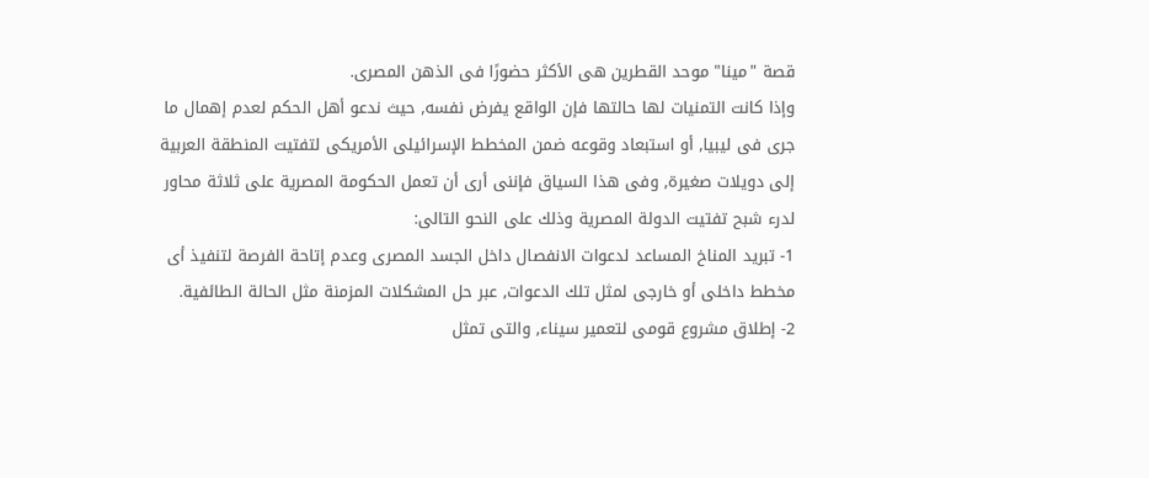قصة "مينا" موحد القطرين هى الأكثر حضورًا فى الذهن المصرى.
وإذا كانت التمنيات لها حالتها فإن الواقع يفرض نفسه, حيث ندعو أهل الحكم لعدم إهمال ما جرى فى ليبيا, أو استبعاد وقوعه ضمن المخطط الإسرائيلى الأمريكى لتفتيت المنطقة العربية إلى دويلات صغيرة, وفى هذا السياق فإننى أرى أن تعمل الحكومة المصرية على ثلاثة محاور لدرء شبح تفتيت الدولة المصرية وذلك على النحو التالى:
1- تبريد المناخ المساعد لدعوات الانفصال داخل الجسد المصرى وعدم إتاحة الفرصة لتنفيذ أى مخطط داخلى أو خارجى لمثل تلك الدعوات, عبر حل المشكلات المزمنة مثل الحالة الطائفية.
2- إطلاق مشروع قومى لتعمير سيناء, والتى تمثل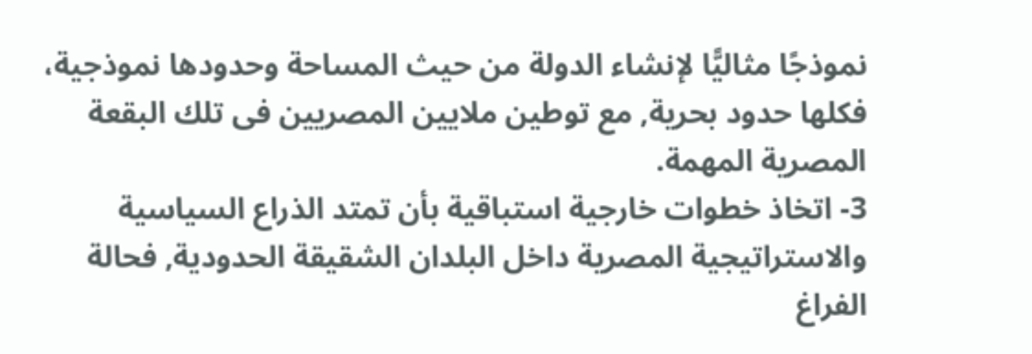نموذجًا مثاليًّا لإنشاء الدولة من حيث المساحة وحدودها نموذجية، فكلها حدود بحرية, مع توطين ملايين المصريين فى تلك البقعة المصرية المهمة.
3- اتخاذ خطوات خارجية استباقية بأن تمتد الذراع السياسية والاستراتيجية المصرية داخل البلدان الشقيقة الحدودية, فحالة الفراغ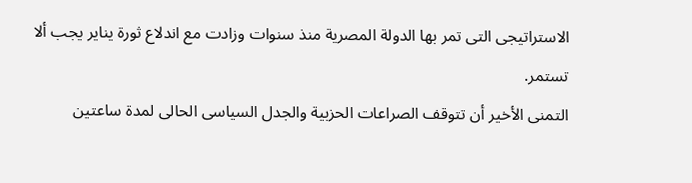الاستراتيجى التى تمر بها الدولة المصرية منذ سنوات وزادت مع اندلاع ثورة يناير يجب ألا تستمر.
التمنى الأخير أن تتوقف الصراعات الحزبية والجدل السياسى الحالى لمدة ساعتين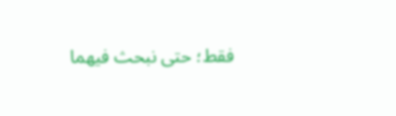فقط؛ حتى نبحث فيهما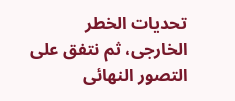تحديات الخطر الخارجى، ثم نتفق على التصور النهائى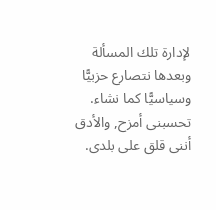لإدارة تلك المسألة وبعدها نتصارع حزبيًّا وسياسيًّا كما نشاء.
تحسبنى أمزح, والأدق أننى قلق على بلدى.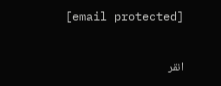[email protected]


انقر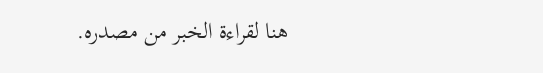هنا لقراءة الخبر من مصدره.